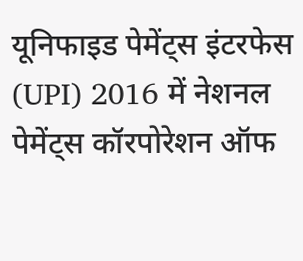यूनिफाइड पेमेंट्स इंटरफेस (UPI) 2016 में नेशनल पेमेंट्स कॉरपोरेशन ऑफ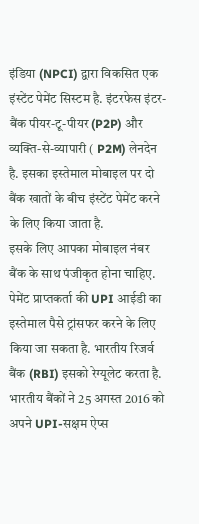इंडिया (NPCI) द्वारा विकसित एक इंस्टेंट पेमेंट सिस्टम है. इंटरफेस इंटर-बैंक पीयर-टू-पीयर (P2P) और व्यक्ति-से-व्यापारी ( P2M) लेनदेन है. इसका इस्तेमाल मोबाइल पर दो बैंक खातों के बीच इंस्टेंट पेमेंट करने के लिए किया जाता है.
इसके लिए आपका मोबाइल नंबर बैंक के साथ पंजीकृत होना चाहिए. पेमेंट प्राप्तकर्ता की UPI आईडी का इस्तेमाल पैसे ट्रांसफर करने के लिए किया जा सकता है. भारतीय रिजर्व बैंक (RBI) इसको रेग्यूलेट करता है. भारतीय बैंकों ने 25 अगस्त 2016 को अपने UPI-सक्षम ऐप्स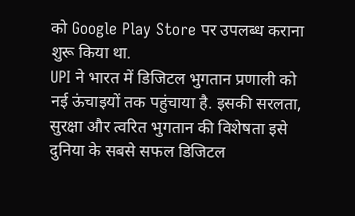को Google Play Store पर उपलब्ध कराना शुरू किया था.
UPI ने भारत में डिजिटल भुगतान प्रणाली को नई ऊंचाइयों तक पहुंचाया है. इसकी सरलता, सुरक्षा और त्वरित भुगतान की विशेषता इसे दुनिया के सबसे सफल डिजिटल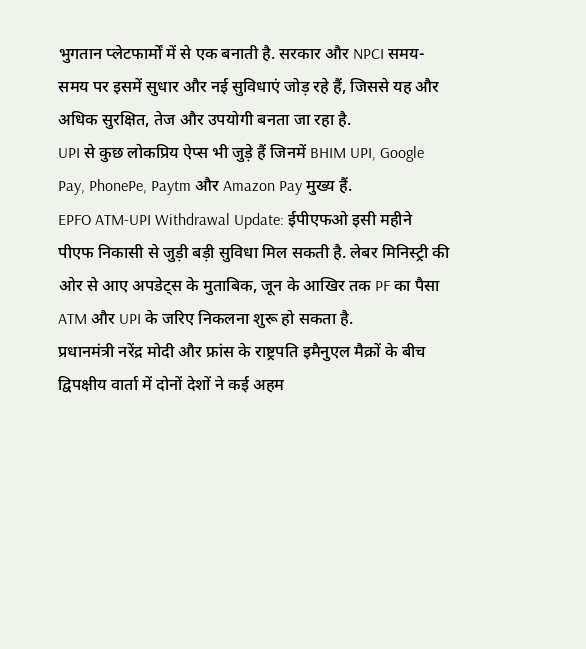भुगतान प्लेटफार्मों में से एक बनाती है. सरकार और NPCI समय-समय पर इसमें सुधार और नई सुविधाएं जोड़ रहे हैं, जिससे यह और अधिक सुरक्षित, तेज और उपयोगी बनता जा रहा है.
UPI से कुछ लोकप्रिय ऐप्स भी जुड़े हैं जिनमें BHIM UPI, Google Pay, PhonePe, Paytm और Amazon Pay मुख्य हैं.
EPFO ATM-UPI Withdrawal Update: ईपीएफओ इसी महीने पीएफ निकासी से जुड़ी बड़ी सुविधा मिल सकती है. लेबर मिनिस्ट्री की ओर से आए अपडेट्स के मुताबिक, जून के आखिर तक PF का पैसा ATM और UPI के जरिए निकलना शुरू हो सकता है.
प्रधानमंत्री नरेंद्र मोदी और फ्रांस के राष्ट्रपति इमैनुएल मैक्रों के बीच द्विपक्षीय वार्ता में दोनों देशों ने कई अहम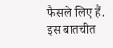फैसले लिए हैं. इस बातचीत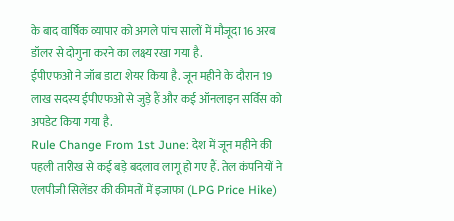के बाद वार्षिक व्यापार को अगले पांच सालों में मौजूदा 16 अरब डॉलर से दोगुना करने का लक्ष्य रखा गया है.
ईपीएफओ ने जॉब डाटा शेयर किया है. जून महीने के दौरान 19 लाख सदस्य ईपीएफओ से जुड़े हैं और कई ऑनलाइन सर्विस को अपडेट किया गया है.
Rule Change From 1st June: देश में जून महीने की पहली तारीख से कई बड़े बदलाव लागू हो गए हैं. तेल कंपनियों ने एलपीजी सिलेंडर की कीमतों में इजाफा (LPG Price Hike)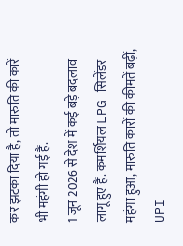कर झटका दिया है, तो मारुति की कारें भी महंगी हो गई हैं.
1 जून 2026 से देश में कई बड़े बदलाव लागू हुए हैं. कमर्शियल LPG सिलेंडर महंगा हुआ, मारुति कारों की कीमतें बढ़ीं, UPI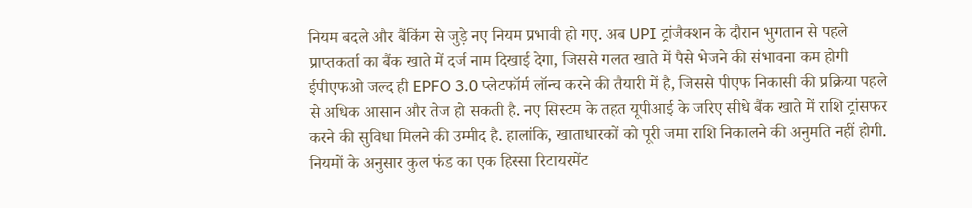नियम बदले और बैंकिंग से जुड़े नए नियम प्रभावी हो गए. अब UPI ट्रांजैक्शन के दौरान भुगतान से पहले प्राप्तकर्ता का बैंक खाते में दर्ज नाम दिखाई देगा, जिससे गलत खाते में पैसे भेजने की संभावना कम होगी
ईपीएफओ जल्द ही EPFO 3.0 प्लेटफॉर्म लॉन्च करने की तैयारी में है, जिससे पीएफ निकासी की प्रक्रिया पहले से अधिक आसान और तेज हो सकती है. नए सिस्टम के तहत यूपीआई के जरिए सीधे बैंक खाते में राशि ट्रांसफर करने की सुविधा मिलने की उम्मीद है. हालांकि, खाताधारकों को पूरी जमा राशि निकालने की अनुमति नहीं होगी. नियमों के अनुसार कुल फंड का एक हिस्सा रिटायरमेंट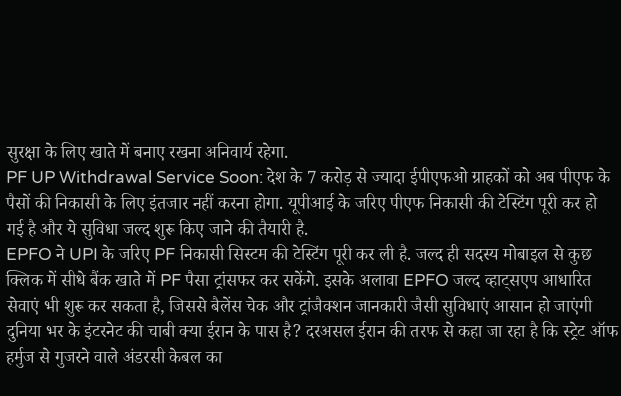सुरक्षा के लिए खाते में बनाए रखना अनिवार्य रहेगा.
PF UP Withdrawal Service Soon: देश के 7 करोड़ से ज्यादा ईपीएफओ ग्राहकों को अब पीएफ के पैसों की निकासी के लिए इंतजार नहीं करना होगा. यूपीआई के जरिए पीएफ निकासी की टेस्टिंग पूरी कर हो गई है और ये सुविधा जल्द शुरू किए जाने की तैयारी है.
EPFO ने UPI के जरिए PF निकासी सिस्टम की टेस्टिंग पूरी कर ली है. जल्द ही सदस्य मोबाइल से कुछ क्लिक में सीधे बैंक खाते में PF पैसा ट्रांसफर कर सकेंगे. इसके अलावा EPFO जल्द व्हाट्सएप आधारित सेवाएं भी शुरू कर सकता है, जिससे बैलेंस चेक और ट्रांजैक्शन जानकारी जैसी सुविधाएं आसान हो जाएंगी
दुनिया भर के इंटरनेट की चाबी क्या ईरान के पास है? दरअसल ईरान की तरफ से कहा जा रहा है कि स्ट्रेट ऑफ हर्मुज से गुजरने वाले अंडरसी केबल का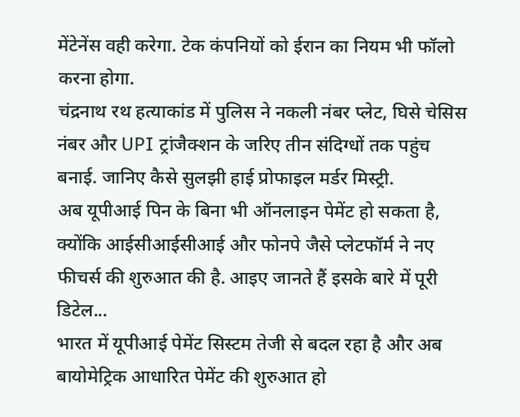मेंटेनेंस वही करेगा. टेक कंपनियों को ईरान का नियम भी फॉलो करना होगा.
चंद्रनाथ रथ हत्याकांड में पुलिस ने नकली नंबर प्लेट, घिसे चेसिस नंबर और UPI ट्रांजैक्शन के जरिए तीन संदिग्धों तक पहुंच बनाई. जानिए कैसे सुलझी हाई प्रोफाइल मर्डर मिस्ट्री.
अब यूपीआई पिन के बिना भी ऑनलाइन पेमेंट हो सकता है, क्योंकि आईसीआईसीआई और फोनपे जैसे प्लेटफॉर्म ने नए फीचर्स की शुरुआत की है. आइए जानते हैं इसके बारे में पूरी डिटेल...
भारत में यूपीआई पेमेंट सिस्टम तेजी से बदल रहा है और अब बायोमेट्रिक आधारित पेमेंट की शुरुआत हो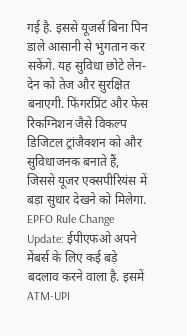गई है. इससे यूजर्स बिना पिन डाले आसानी से भुगतान कर सकेंगे. यह सुविधा छोटे लेन-देन को तेज और सुरक्षित बनाएगी. फिंगरप्रिंट और फेस रिकग्निशन जैसे विकल्प डिजिटल ट्रांजैक्शन को और सुविधाजनक बनाते हैं, जिससे यूजर एक्सपीरियंस में बड़ा सुधार देखने को मिलेगा.
EPFO Rule Change Update: ईपीएफओ अपने मेंबर्स के लिए कई बड़े बदलाव करने वाला है. इसमें ATM-UPI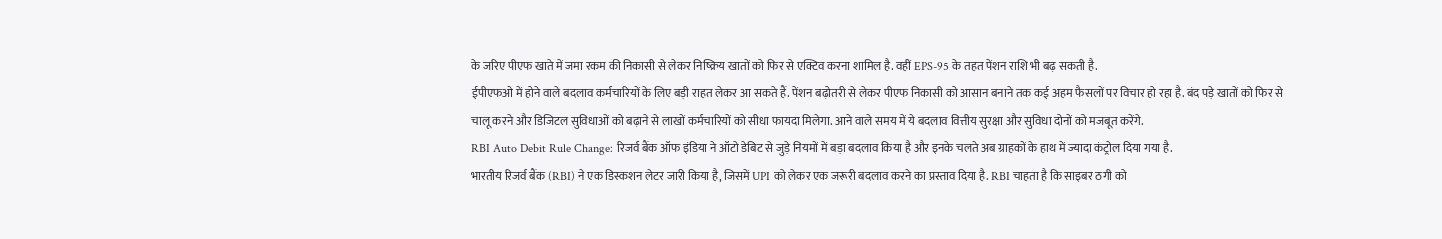के जरिए पीएफ खाते में जमा रकम की निकासी से लेकर निष्क्रिय खातों को फिर से एक्टिव करना शामिल है. वहीं EPS-95 के तहत पेंशन राशि भी बढ़ सकती है.
ईपीएफओ में होने वाले बदलाव कर्मचारियों के लिए बड़ी राहत लेकर आ सकते हैं. पेंशन बढ़ोतरी से लेकर पीएफ निकासी को आसान बनाने तक कई अहम फैसलों पर विचार हो रहा है. बंद पड़े खातों को फिर से चालू करने और डिजिटल सुविधाओं को बढ़ाने से लाखों कर्मचारियों को सीधा फायदा मिलेगा. आने वाले समय में ये बदलाव वित्तीय सुरक्षा और सुविधा दोनों को मजबूत करेंगे.
RBI Auto Debit Rule Change: रिजर्व बैंक ऑफ इंडिया ने ऑटो डेबिट से जुड़े नियमों में बड़ा बदलाव किया है और इनके चलते अब ग्राहकों के हाथ में ज्यादा कंट्रोल दिया गया है.
भारतीय रिजर्व बैंक (RBI) ने एक डिस्कशन लेटर जारी किया है, जिसमें UPI को लेकर एक जरूरी बदलाव करने का प्रस्ताव दिया है. RBI चाहता है कि साइबर ठगी को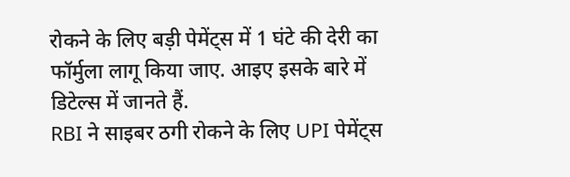रोकने के लिए बड़ी पेमेंट्स में 1 घंटे की देरी का फॉर्मुला लागू किया जाए. आइए इसके बारे में डिटेल्स में जानते हैं.
RBI ने साइबर ठगी रोकने के लिए UPI पेमेंट्स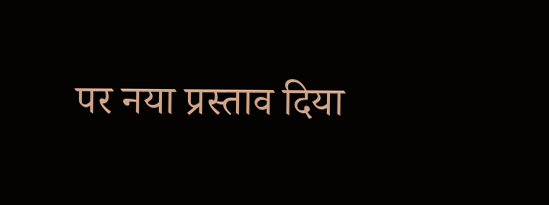पर नया प्रस्ताव दिया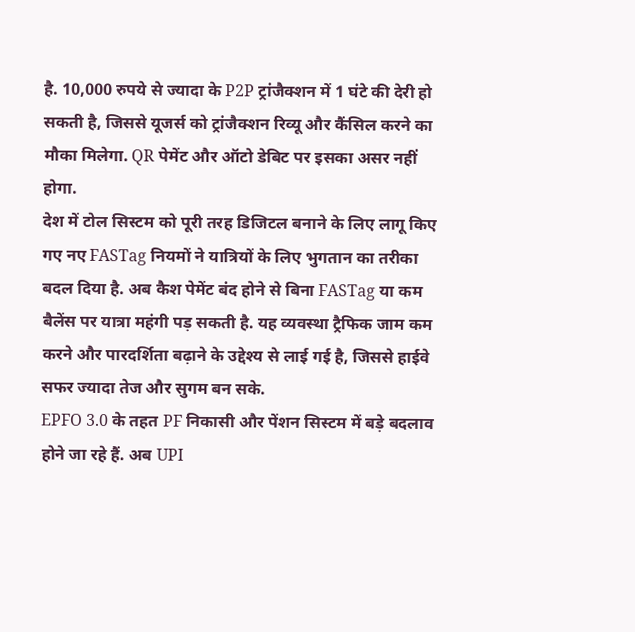है. 10,000 रुपये से ज्यादा के P2P ट्रांजैक्शन में 1 घंटे की देरी हो सकती है, जिससे यूजर्स को ट्रांजैक्शन रिव्यू और कैंसिल करने का मौका मिलेगा. QR पेमेंट और ऑटो डेबिट पर इसका असर नहीं होगा.
देश में टोल सिस्टम को पूरी तरह डिजिटल बनाने के लिए लागू किए गए नए FASTag नियमों ने यात्रियों के लिए भुगतान का तरीका बदल दिया है. अब कैश पेमेंट बंद होने से बिना FASTag या कम बैलेंस पर यात्रा महंगी पड़ सकती है. यह व्यवस्था ट्रैफिक जाम कम करने और पारदर्शिता बढ़ाने के उद्देश्य से लाई गई है, जिससे हाईवे सफर ज्यादा तेज और सुगम बन सके.
EPFO 3.0 के तहत PF निकासी और पेंशन सिस्टम में बड़े बदलाव होने जा रहे हैं. अब UPI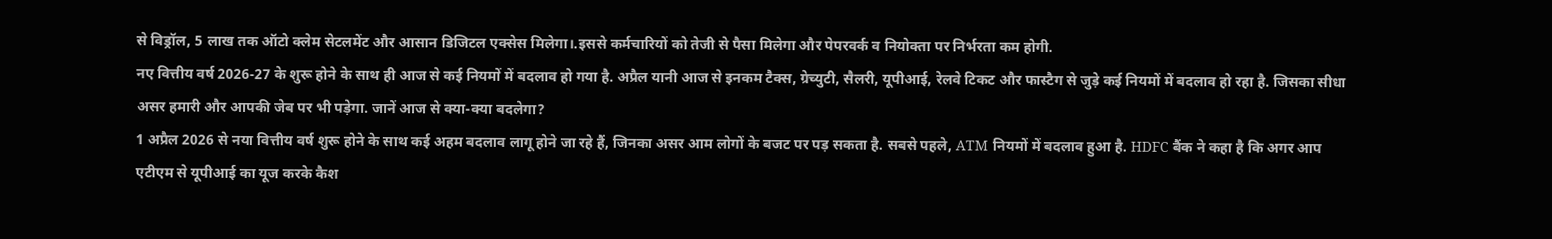से विड्रॉल, 5 लाख तक ऑटो क्लेम सेटलमेंट और आसान डिजिटल एक्सेस मिलेगा।.इससे कर्मचारियों को तेजी से पैसा मिलेगा और पेपरवर्क व नियोक्ता पर निर्भरता कम होगी.
नए वित्तीय वर्ष 2026-27 के शुरू होने के साथ ही आज से कई नियमों में बदलाव हो गया है. अप्रैल यानी आज से इनकम टैक्स, ग्रेच्युटी, सैलरी, यूपीआई, रेलवे टिकट और फास्टैग से जुड़े कई नियमों में बदलाव हो रहा है. जिसका सीधा असर हमारी और आपकी जेब पर भी पड़ेगा. जानें आज से क्या-क्या बदलेगा?
1 अप्रैल 2026 से नया वित्तीय वर्ष शुरू होने के साथ कई अहम बदलाव लागू होने जा रहे हैं, जिनका असर आम लोगों के बजट पर पड़ सकता है. सबसे पहले, ATM नियमों में बदलाव हुआ है. HDFC बैंक ने कहा है कि अगर आप एटीएम से यूपीआई का यूज करके कैश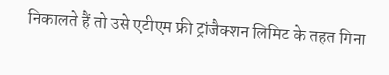निकालते हैं तो उसे एटीएम फ्री ट्रांजैक्शन लिमिट के तहत गिना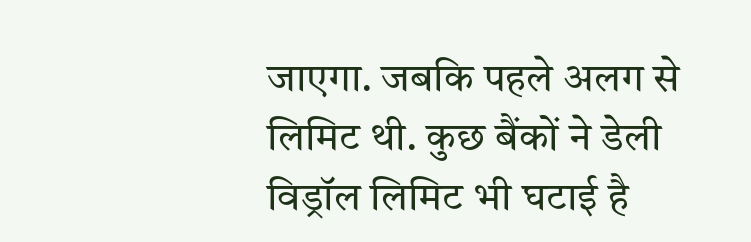जाएगा. जबकि पहले अलग से लिमिट थी. कुछ बैंकों ने डेली विड्रॉल लिमिट भी घटाई है